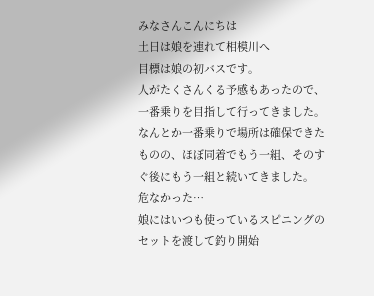みなさんこんにちは
土日は娘を連れて相模川へ
目標は娘の初バスです。
人がたくさんくる予感もあったので、一番乗りを目指して行ってきました。
なんとか一番乗りで場所は確保できたものの、ほぼ同着でもう一組、そのすぐ後にもう一組と続いてきました。
危なかった…
娘にはいつも使っているスピニングのセットを渡して釣り開始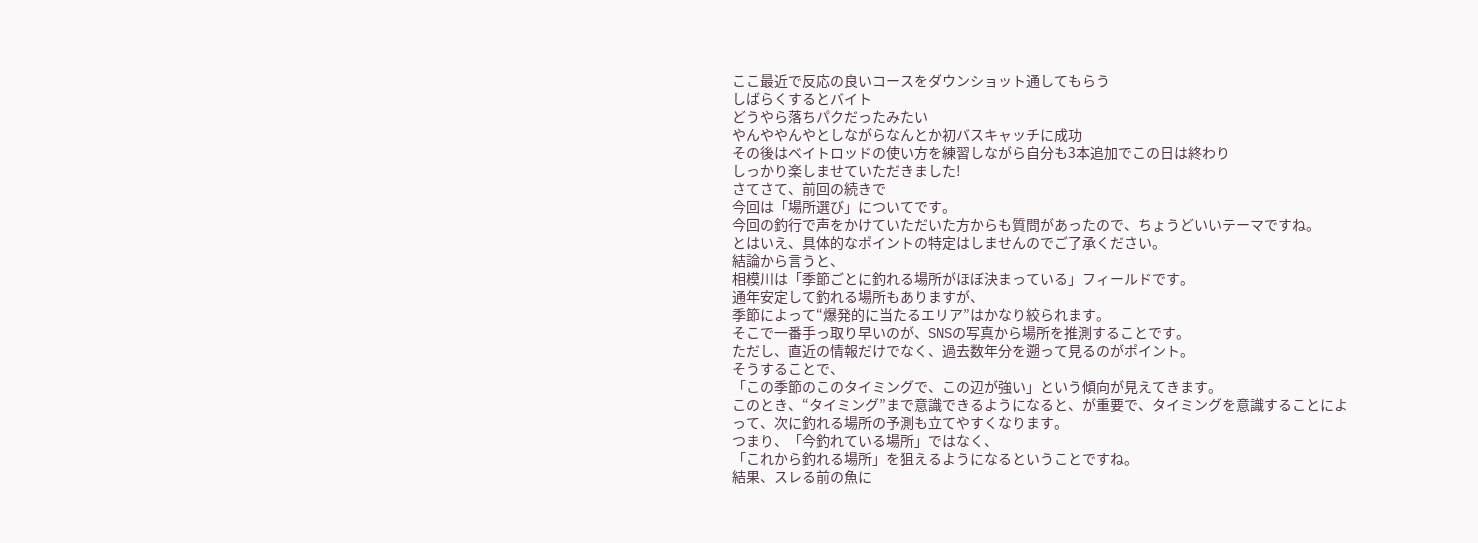ここ最近で反応の良いコースをダウンショット通してもらう
しばらくするとバイト
どうやら落ちパクだったみたい
やんややんやとしながらなんとか初バスキャッチに成功
その後はベイトロッドの使い方を練習しながら自分も3本追加でこの日は終わり
しっかり楽しませていただきました!
さてさて、前回の続きで
今回は「場所選び」についてです。
今回の釣行で声をかけていただいた方からも質問があったので、ちょうどいいテーマですね。
とはいえ、具体的なポイントの特定はしませんのでご了承ください。
結論から言うと、
相模川は「季節ごとに釣れる場所がほぼ決まっている」フィールドです。
通年安定して釣れる場所もありますが、
季節によって“爆発的に当たるエリア”はかなり絞られます。
そこで一番手っ取り早いのが、SNSの写真から場所を推測することです。
ただし、直近の情報だけでなく、過去数年分を遡って見るのがポイント。
そうすることで、
「この季節のこのタイミングで、この辺が強い」という傾向が見えてきます。
このとき、“タイミング”まで意識できるようになると、が重要で、タイミングを意識することによって、次に釣れる場所の予測も立てやすくなります。
つまり、「今釣れている場所」ではなく、
「これから釣れる場所」を狙えるようになるということですね。
結果、スレる前の魚に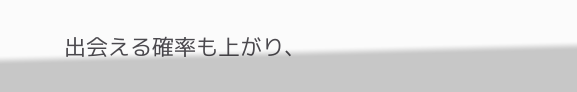出会える確率も上がり、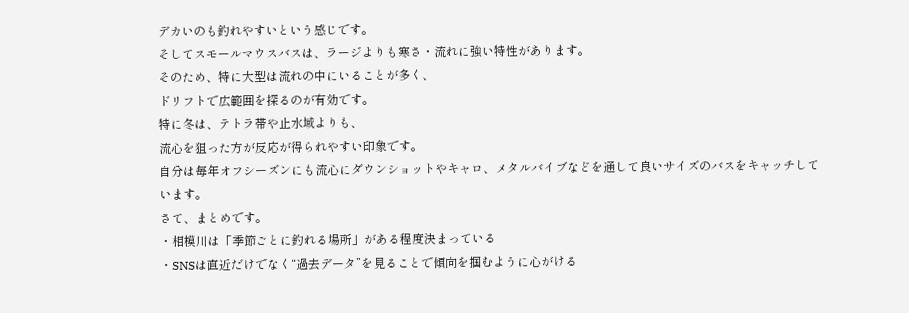デカいのも釣れやすいという感じです。
そしてスモールマウスバスは、ラージよりも寒さ・流れに強い特性があります。
そのため、特に大型は流れの中にいることが多く、
ドリフトで広範囲を探るのが有効です。
特に冬は、テトラ帯や止水域よりも、
流心を狙った方が反応が得られやすい印象です。
自分は毎年オフシーズンにも流心にダウンショットやキャロ、メタルバイブなどを通して良いサイズのバスをキャッチしています。
さて、まとめです。
・相模川は「季節ごとに釣れる場所」がある程度決まっている
・SNSは直近だけでなく“過去データ”を見ることで傾向を掴むように心がける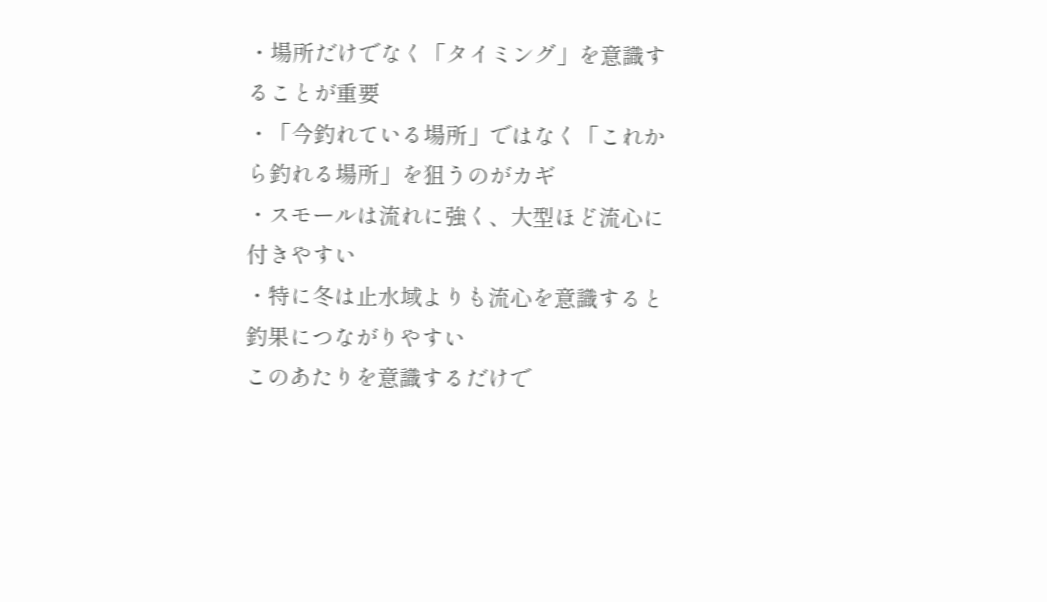・場所だけでなく「タイミング」を意識することが重要
・「今釣れている場所」ではなく「これから釣れる場所」を狙うのがカギ
・スモールは流れに強く、大型ほど流心に付きやすい
・特に冬は止水域よりも流心を意識すると釣果につながりやすい
このあたりを意識するだけで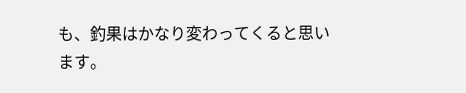も、釣果はかなり変わってくると思います。